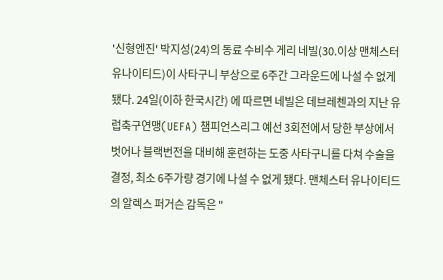'신형엔진' 박지성(24)의 동료 수비수 게리 네빌(30.이상 맨체스터 유나이티드)이 사타구니 부상으로 6주간 그라운드에 나설 수 없게 됐다. 24일(이하 한국시간) 에 따르면 네빌은 데브레첸과의 지난 유럽축구연맹(UEFA) 챔피언스리그 예선 3회전에서 당한 부상에서 벗어나 블랙번전을 대비해 훈련하는 도중 사타구니를 다쳐 수술을 결정, 최소 6주가량 경기에 나설 수 없게 됐다. 맨체스터 유나이티드의 알렉스 퍼거슨 감독은 "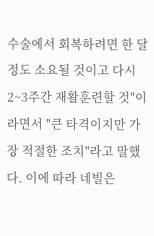수술에서 회복하려면 한 달 정도 소요될 것이고 다시 2~3주간 재활훈련할 것"이라면서 "큰 타격이지만 가장 적절한 조치"라고 말했다. 이에 따라 네빌은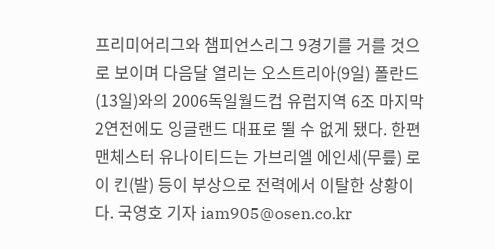프리미어리그와 챔피언스리그 9경기를 거를 것으로 보이며 다음달 열리는 오스트리아(9일) 폴란드(13일)와의 2006독일월드컵 유럽지역 6조 마지막 2연전에도 잉글랜드 대표로 뛸 수 없게 됐다. 한편 맨체스터 유나이티드는 가브리엘 에인세(무릎) 로이 킨(발) 등이 부상으로 전력에서 이탈한 상황이다. 국영호 기자 iam905@osen.co.kr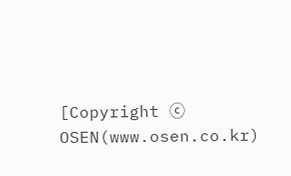[Copyright ⓒ OSEN(www.osen.co.kr)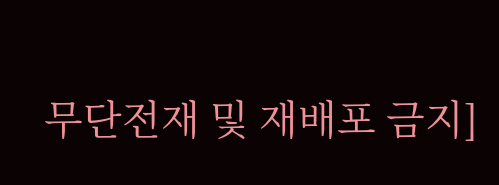무단전재 및 재배포 금지]